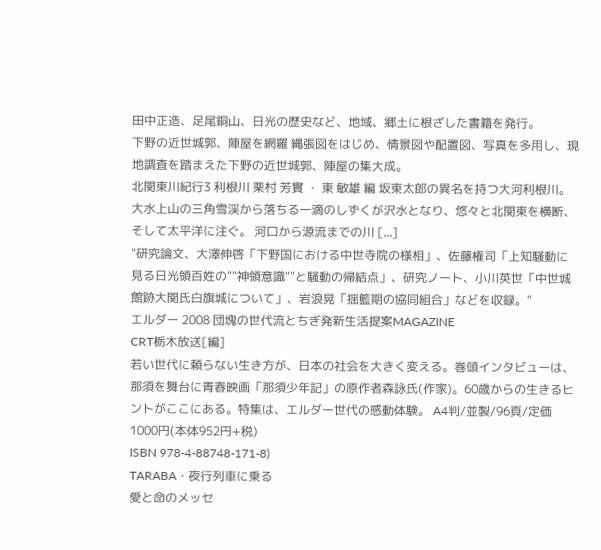田中正造、足尾銅山、日光の歴史など、地域、郷土に根ざした書籍を発行。
下野の近世城郭、陣屋を網羅 縄張図をはじめ、情景図や配置図、写真を多用し、現地調査を踏まえた下野の近世城郭、陣屋の集大成。
北関東川紀行3 利根川 栗村 芳實 ・ 東 敏雄 編 坂東太郎の異名を持つ大河利根川。 大水上山の三角雪渓から落ちる一滴のしずくが沢水となり、悠々と北関東を横断、そして太平洋に注ぐ。 河口から源流までの川 [...]
"研究論文、大澤伸啓「下野国における中世寺院の様相」、佐藤権司「上知騒動に見る日光領百姓の""神領意識""と騒動の帰結点」、研究ノート、小川英世「中世城館跡大関氏白旗城について」、岩浪晃「揺籃期の協同組合」などを収録。"
エルダー 2008 団塊の世代流とちぎ発新生活提案MAGAZINE
CRT栃木放送[編]
若い世代に頼らない生き方が、日本の社会を大きく変える。巻頭インタビューは、那須を舞台に青春映画「那須少年記」の原作者森詠氏(作家)。60歳からの生きるヒントがここにある。特集は、エルダー世代の感動体験。 A4判/並製/96頁/定価1000円(本体952円+税)
ISBN 978-4-88748-171-8)
TARABA・夜行列車に乗る
愛と命のメッセ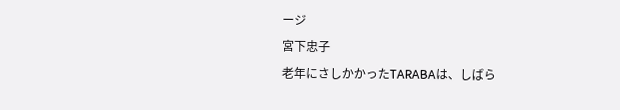ージ
宮下忠子
老年にさしかかったTARABAは、しばら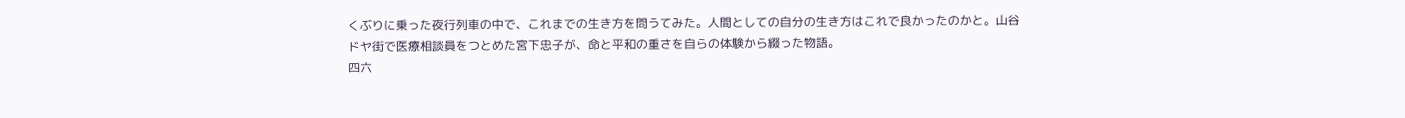くぶりに乗った夜行列車の中で、これまでの生き方を問うてみた。人間としての自分の生き方はこれで良かったのかと。山谷ドヤ街で医療相談員をつとめた宮下忠子が、命と平和の重さを自らの体験から綴った物語。
四六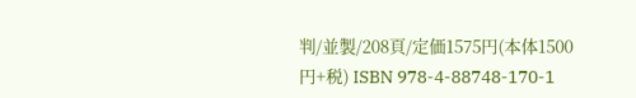判/並製/208頁/定価1575円(本体1500円+税) ISBN 978-4-88748-170-1